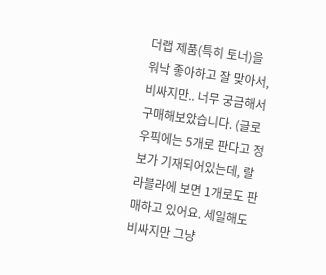더랩 제품(특히 토너)을 워낙 좋아하고 잘 맞아서, 비싸지만.. 너무 궁금해서 구매해보았습니다. (글로우픽에는 5개로 판다고 정보가 기재되어있는데, 랄라블라에 보면 1개로도 판매하고 있어요. 세일해도 비싸지만 그냥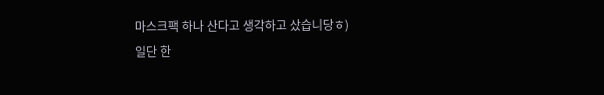마스크팩 하나 산다고 생각하고 샀습니당ㅎ)
일단 한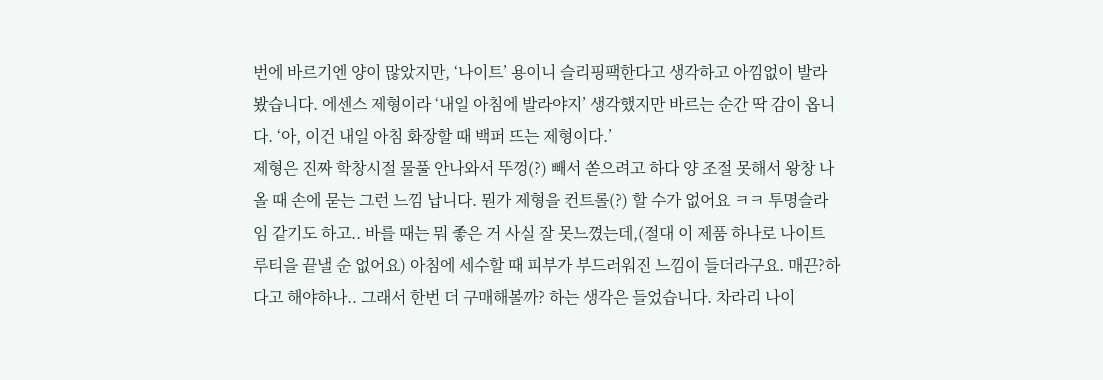번에 바르기엔 양이 많았지만, ‘나이트’ 용이니 슬리핑팩한다고 생각하고 아낌없이 발라봤습니다. 에센스 제형이라 ‘내일 아침에 발라야지’ 생각했지만 바르는 순간 딱 감이 옵니다. ‘아, 이건 내일 아침 화장할 때 백퍼 뜨는 제형이다.’
제형은 진짜 학창시절 물풀 안나와서 뚜껑(?) 빼서 쏟으려고 하다 양 조절 못해서 왕창 나올 때 손에 묻는 그런 느낌 납니다. 뭔가 제형을 컨트롤(?) 할 수가 없어요 ㅋㅋ 투명슬라임 같기도 하고.. 바를 때는 뭐 좋은 거 사실 잘 못느꼈는데,(절대 이 제품 하나로 나이트 루티을 끝낼 순 없어요) 아침에 세수할 때 피부가 부드러워진 느낌이 들더라구요. 매끈?하다고 해야하나.. 그래서 한번 더 구매해볼까? 하는 생각은 들었습니다. 차라리 나이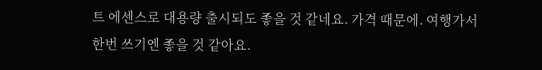트 에센스로 대용량 출시되도 좋을 것 같네요. 가격 때문에. 여행가서 한번 쓰기엔 좋을 것 같아요.